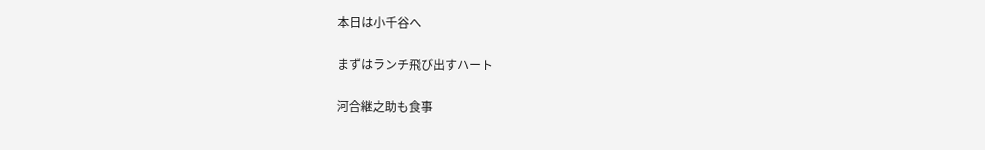本日は小千谷へ

まずはランチ飛び出すハート

河合継之助も食事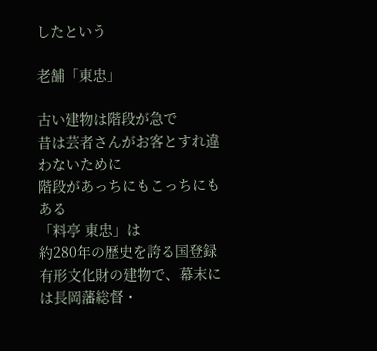したという

老舗「東忠」

古い建物は階段が急で
昔は芸者さんがお客とすれ違わないために
階段があっちにもこっちにもある
「料亭 東忠」は
約280年の歴史を誇る国登録有形文化財の建物で、幕末には長岡藩総督・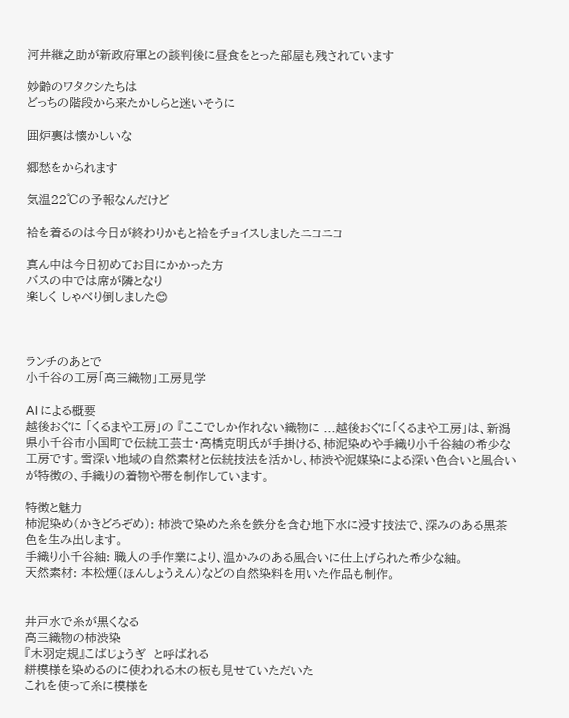河井継之助が新政府軍との談判後に昼食をとった部屋も残されています

妙齢のワタクシたちは
どっちの階段から来たかしらと迷いそうに

囲炉裏は懐かしいな

郷愁をかられます

気温22℃の予報なんだけど

袷を着るのは今日が終わりかもと袷をチョイスしましたニコニコ

真ん中は今日初めてお目にかかった方
バスの中では席が隣となり
楽しく しゃべり倒しました😊



ランチのあとで
小千谷の工房「高三織物」工房見学

AI による概要
越後おぐに 「くるまや工房」の 『ここでしか作れない織物に ...越後おぐに「くるまや工房」は、新潟県小千谷市小国町で伝統工芸士・高橋克明氏が手掛ける、柿泥染めや手織り小千谷紬の希少な工房です。雪深い地域の自然素材と伝統技法を活かし、柿渋や泥媒染による深い色合いと風合いが特徴の、手織りの着物や帯を制作しています。

特徴と魅力
柿泥染め(かきどろぞめ): 柿渋で染めた糸を鉄分を含む地下水に浸す技法で、深みのある黒茶色を生み出します。
手織り小千谷紬: 職人の手作業により、温かみのある風合いに仕上げられた希少な紬。
天然素材: 本松煙(ほんしょうえん)などの自然染料を用いた作品も制作。


井戸水で糸が黒くなる
高三織物の柿渋染
『木羽定規』こばじょうぎ  と呼ばれる
絣模様を染めるのに使われる木の板も見せていただいた
これを使って糸に模様を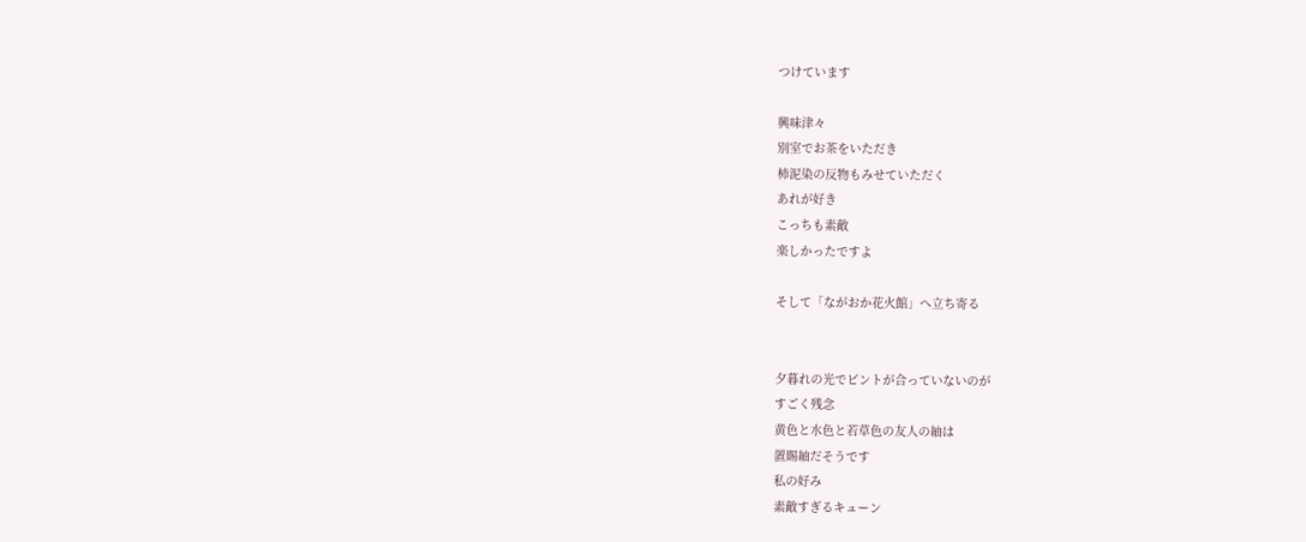つけています

興味津々
別室でお茶をいただき
柿泥染の反物もみせていただく
あれが好き
こっちも素敵
楽しかったですよ

そして「ながおか花火館」へ立ち寄る


夕暮れの光でピントが合っていないのが
すごく残念
黄色と水色と若草色の友人の紬は
置賜紬だそうです
私の好み
素敵すぎるキューン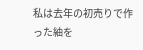私は去年の初売りで作った紬を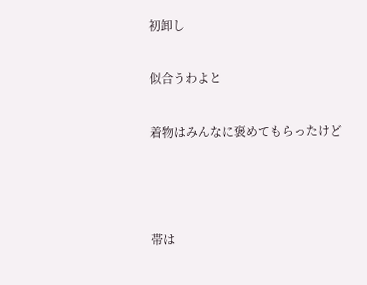初卸し

似合うわよと

着物はみんなに褒めてもらったけど



帯は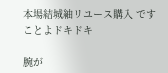本場結城紬リユース購入 ですことよドキドキ

腕が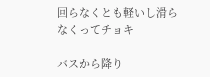回らなくとも軽いし滑らなくってチョキ

バスから降り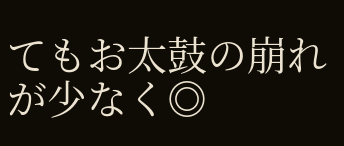てもお太鼓の崩れが少なく◎